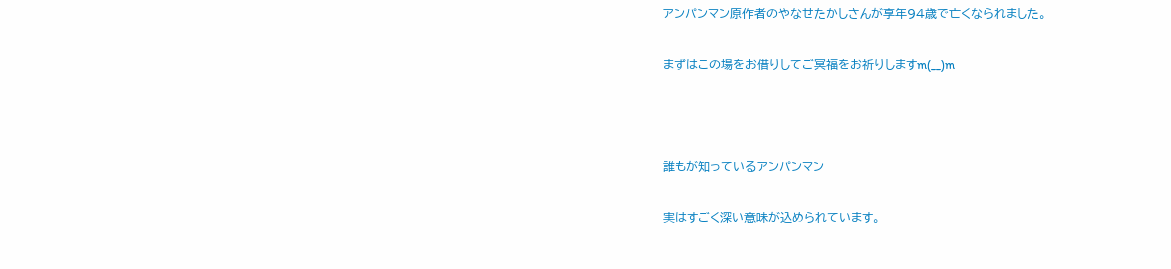アンパンマン原作者のやなせたかしさんが享年94歳で亡くなられました。

まずはこの場をお借りしてご冥福をお祈りしますm(__)m



誰もが知っているアンパンマン

実はすごく深い意味が込められています。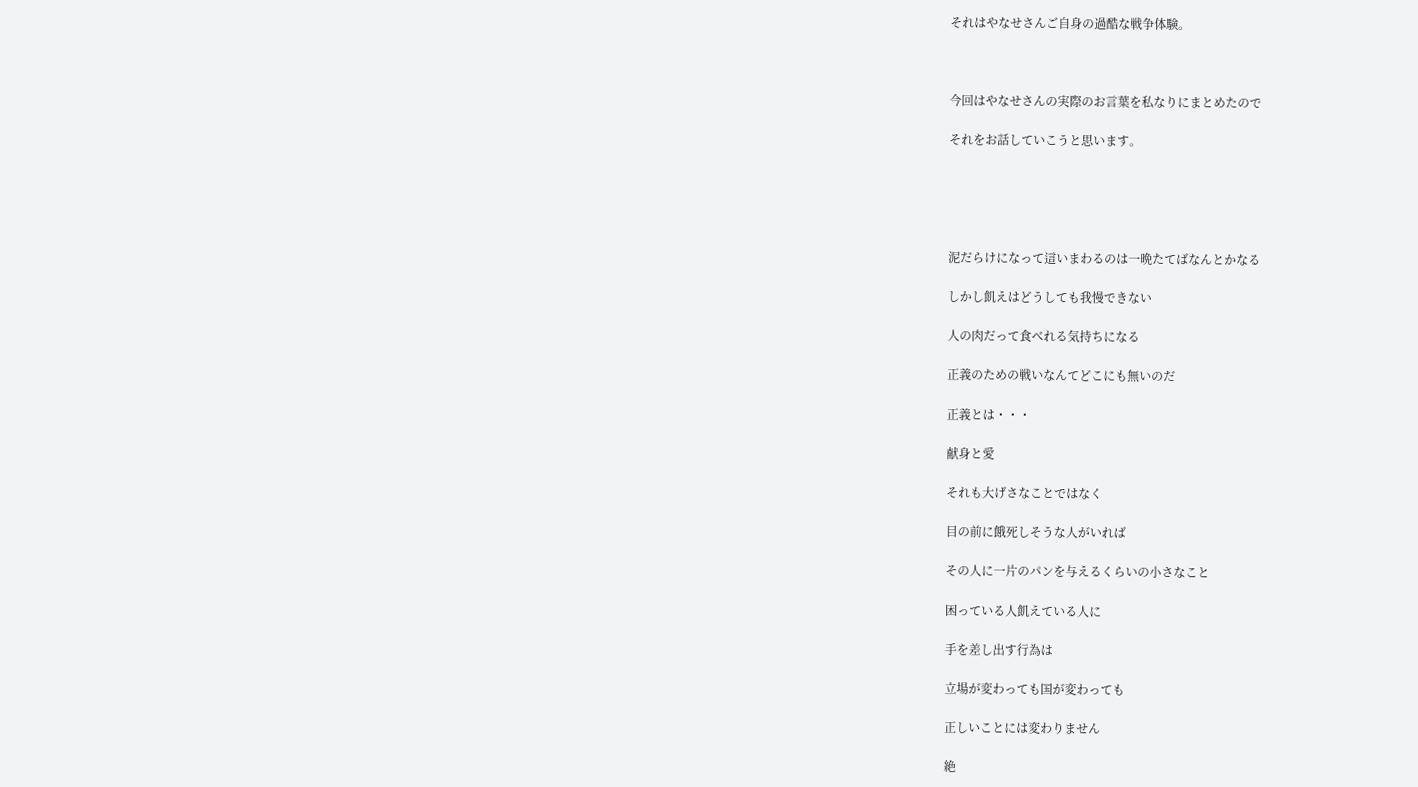それはやなせさんご自身の過酷な戦争体験。



今回はやなせさんの実際のお言葉を私なりにまとめたので

それをお話していこうと思います。





泥だらけになって這いまわるのは一晩たてばなんとかなる

しかし飢えはどうしても我慢できない

人の肉だって食べれる気持ちになる

正義のための戦いなんてどこにも無いのだ

正義とは・・・

献身と愛

それも大げさなことではなく

目の前に餓死しそうな人がいれば

その人に一片のパンを与えるくらいの小さなこと

困っている人飢えている人に

手を差し出す行為は

立場が変わっても国が変わっても

正しいことには変わりません

絶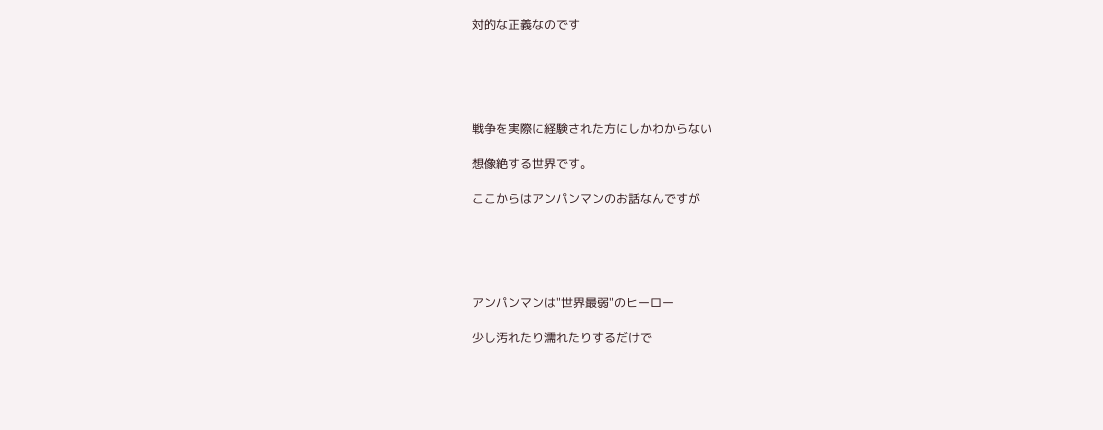対的な正義なのです





戦争を実際に経験された方にしかわからない

想像絶する世界です。

ここからはアンパンマンのお話なんですが





アンパンマンは"世界最弱"のヒーロー

少し汚れたり濡れたりするだけで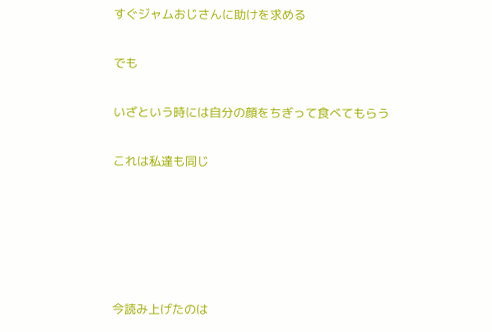すぐジャムおじさんに助けを求める

でも

いざという時には自分の顔をちぎって食べてもらう

これは私達も同じ





今読み上げたのは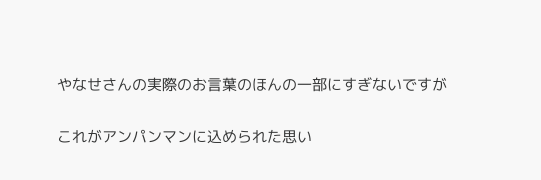やなせさんの実際のお言葉のほんの一部にすぎないですが

これがアンパンマンに込められた思い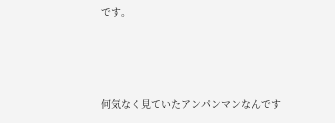です。



何気なく見ていたアンパンマンなんです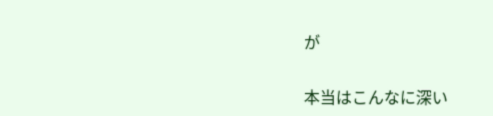が

本当はこんなに深い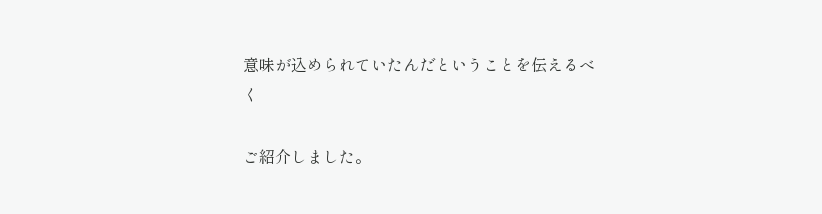意味が込められていたんだということを伝えるべく

ご紹介しました。